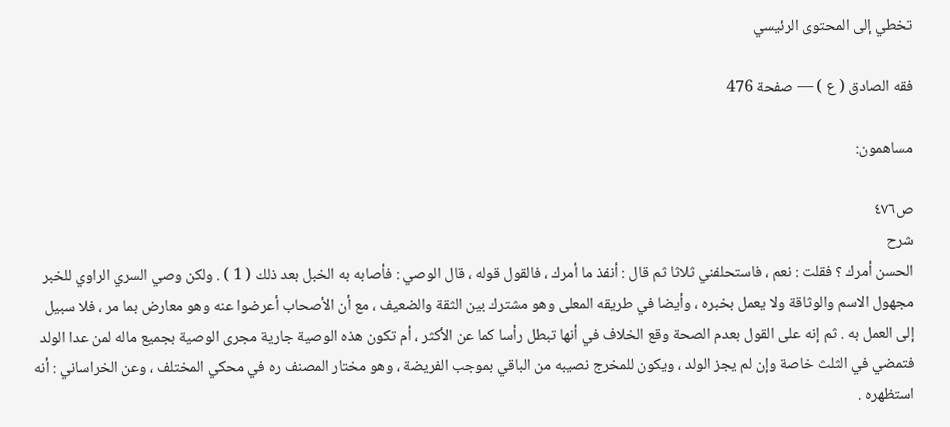تخطي إلى المحتوى الرئيسي

فقه الصادق ( ع ) — صفحة 476

مساهمون:

ص٤٧٦
شرح
الحسن أمرك ؟ فقلت : نعم ، فاستحلفني ثلاثا ثم قال : أنفذ ما أمرك ، فالقول قوله ، قال الوصي : فأصابه به الخبل بعد ذلك ( 1 ) . ولكن وصي السري الراوي للخبر مجهول الاسم والوثاقة ولا يعمل بخبره ، وأيضا في طريقه المعلى وهو مشترك بين الثقة والضعيف ، مع أن الأصحاب أعرضوا عنه وهو معارض بما مر ، فلا سبيل إلى العمل به . ثم إنه على القول بعدم الصحة وقع الخلاف في أنها تبطل رأسا كما عن الأكثر ، أم تكون هذه الوصية جارية مجرى الوصية بجميع ماله لمن عدا الولد فتمضي في الثلث خاصة وإن لم يجز الولد ، ويكون للمخرج نصيبه من الباقي بموجب الفريضة ، وهو مختار المصنف ره في محكي المختلف ، وعن الخراساني : أنه استظهره .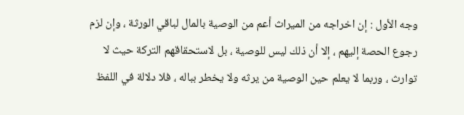وجه الأول : إن اخراجه من الميراث أعم من الوصية بالمال لباقي الورثة ، وإن لزم رجوع الحصة إليهم ، إلا أن ذلك ليس للوصية ، بل لاستحقاقهم التركة حيث لا توارث ، وربما لا يعلم حين الوصية من يرثه ولا يخطر بباله ، فلا دلالة في اللفظ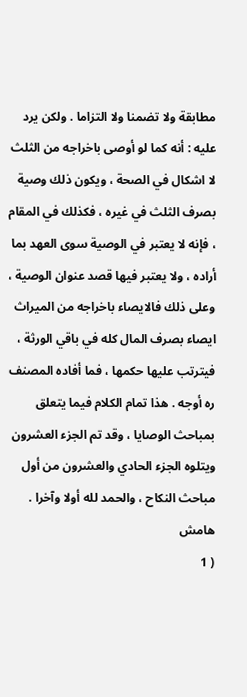مطابقة ولا تضمنا ولا التزاما . ولكن يرد عليه : أنه كما لو أوصى باخراجه من الثلث لا اشكال في الصحة ، ويكون ذلك وصية بصرف الثلث في غيره ، فكذلك في المقام ، فإنه لا يعتبر في الوصية سوى العهد بما أراده ، ولا يعتبر فيها قصد عنوان الوصية ، وعلى ذلك فالايصاء باخراجه من الميراث ايصاء بصرف المال كله في باقي الورثة ، فيترتب عليها حكمها ، فما أفاده المصنف ره أوجه . هذا تمام الكلام فيما يتعلق بمباحث الوصايا ، وقد تم الجزء العشرون ويتلوه الجزء الحادي والعشرون من أول مباحث النكاح ، والحمد لله أولا وآخرا .
هامش
( 1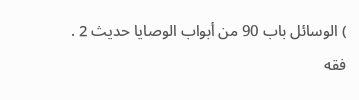) الوسائل باب 90 من أبواب الوصايا حديث 2 .
فقه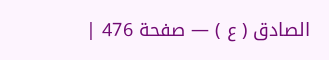الصادق ( ع ) — صفحة 476 |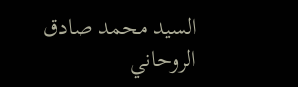السيد محمد صادق الروحاني